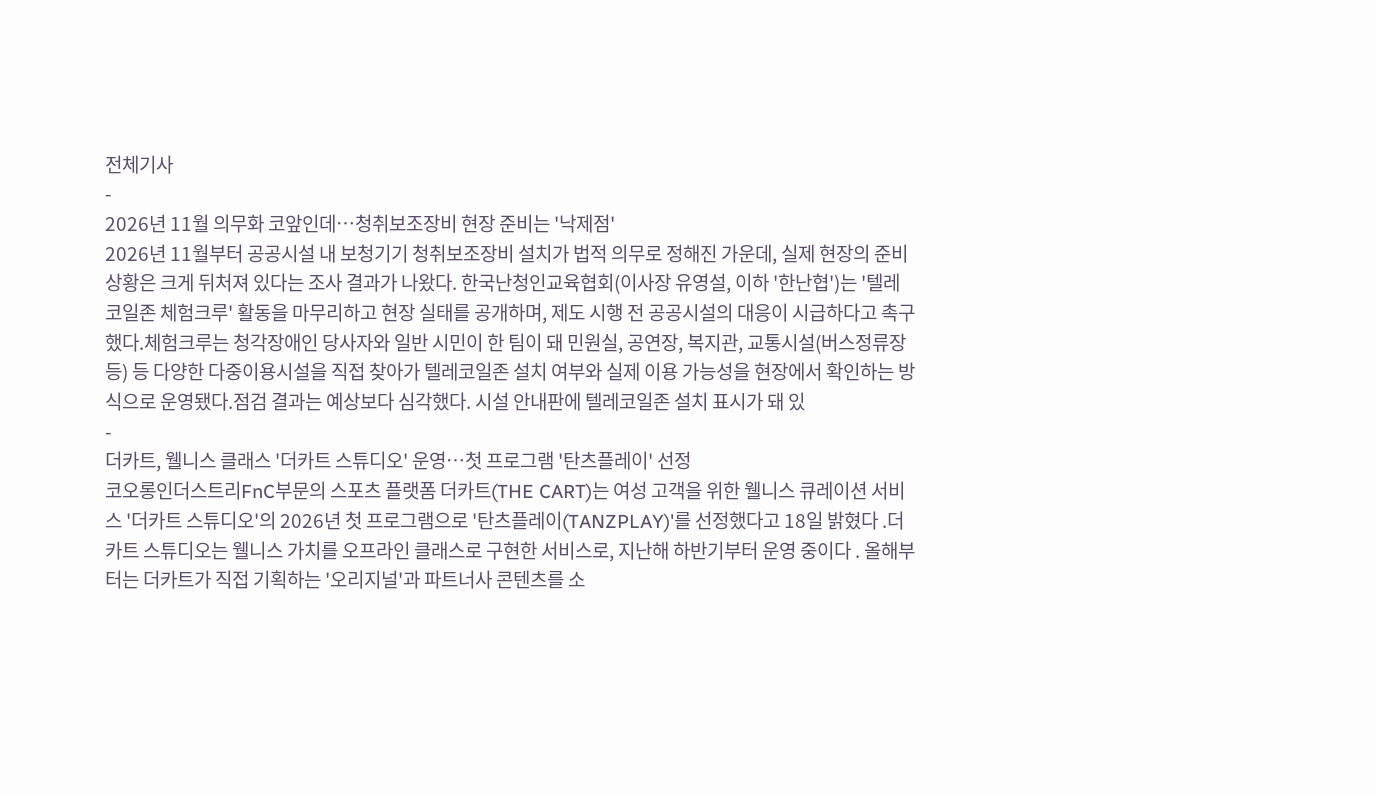전체기사
-
2026년 11월 의무화 코앞인데…청취보조장비 현장 준비는 '낙제점'
2026년 11월부터 공공시설 내 보청기기 청취보조장비 설치가 법적 의무로 정해진 가운데, 실제 현장의 준비 상황은 크게 뒤처져 있다는 조사 결과가 나왔다. 한국난청인교육협회(이사장 유영설, 이하 '한난협')는 '텔레코일존 체험크루' 활동을 마무리하고 현장 실태를 공개하며, 제도 시행 전 공공시설의 대응이 시급하다고 촉구했다.체험크루는 청각장애인 당사자와 일반 시민이 한 팀이 돼 민원실, 공연장, 복지관, 교통시설(버스정류장등) 등 다양한 다중이용시설을 직접 찾아가 텔레코일존 설치 여부와 실제 이용 가능성을 현장에서 확인하는 방식으로 운영됐다.점검 결과는 예상보다 심각했다. 시설 안내판에 텔레코일존 설치 표시가 돼 있
-
더카트, 웰니스 클래스 '더카트 스튜디오' 운영…첫 프로그램 '탄츠플레이' 선정
코오롱인더스트리FnC부문의 스포츠 플랫폼 더카트(THE CART)는 여성 고객을 위한 웰니스 큐레이션 서비스 '더카트 스튜디오'의 2026년 첫 프로그램으로 '탄츠플레이(TANZPLAY)'를 선정했다고 18일 밝혔다 .더카트 스튜디오는 웰니스 가치를 오프라인 클래스로 구현한 서비스로, 지난해 하반기부터 운영 중이다 . 올해부터는 더카트가 직접 기획하는 '오리지널'과 파트너사 콘텐츠를 소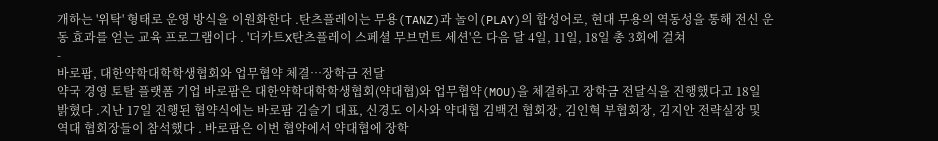개하는 '위탁' 형태로 운영 방식을 이원화한다 .탄츠플레이는 무용(TANZ)과 놀이(PLAY)의 합성어로, 현대 무용의 역동성을 통해 전신 운동 효과를 얻는 교육 프로그램이다 . '더카트X탄츠플레이 스페셜 무브먼트 세션'은 다음 달 4일, 11일, 18일 총 3회에 걸쳐
-
바로팜, 대한약학대학학생협회와 업무협약 체결…장학금 전달
약국 경영 토탈 플랫폼 기업 바로팜은 대한약학대학학생협회(약대협)와 업무협약(MOU)을 체결하고 장학금 전달식을 진행했다고 18일 밝혔다 .지난 17일 진행된 협약식에는 바로팜 김슬기 대표, 신경도 이사와 약대협 김백건 협회장, 김인혁 부협회장, 김지안 전략실장 및 역대 협회장들이 참석했다 . 바로팜은 이번 협약에서 약대협에 장학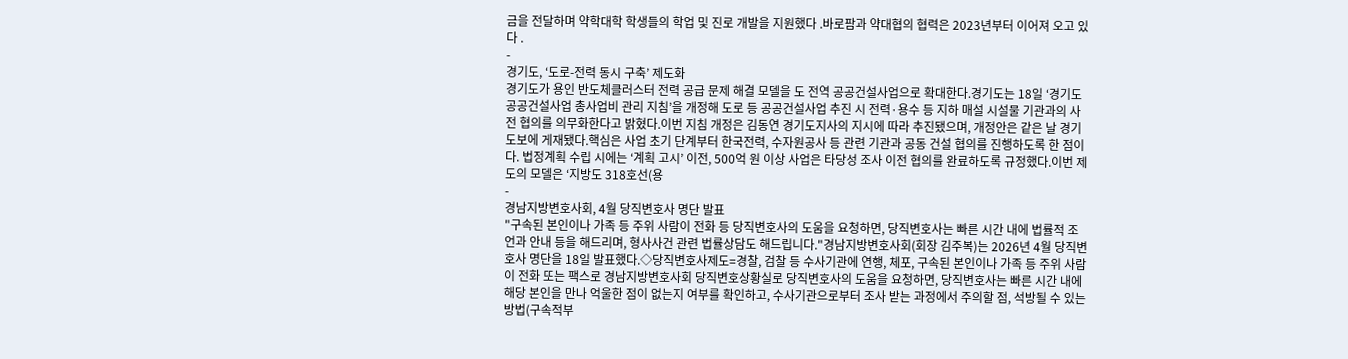금을 전달하며 약학대학 학생들의 학업 및 진로 개발을 지원했다 .바로팜과 약대협의 협력은 2023년부터 이어져 오고 있다 .
-
경기도, ‘도로-전력 동시 구축’ 제도화
경기도가 용인 반도체클러스터 전력 공급 문제 해결 모델을 도 전역 공공건설사업으로 확대한다.경기도는 18일 ‘경기도 공공건설사업 총사업비 관리 지침’을 개정해 도로 등 공공건설사업 추진 시 전력·용수 등 지하 매설 시설물 기관과의 사전 협의를 의무화한다고 밝혔다.이번 지침 개정은 김동연 경기도지사의 지시에 따라 추진됐으며, 개정안은 같은 날 경기도보에 게재됐다.핵심은 사업 초기 단계부터 한국전력, 수자원공사 등 관련 기관과 공동 건설 협의를 진행하도록 한 점이다. 법정계획 수립 시에는 ‘계획 고시’ 이전, 500억 원 이상 사업은 타당성 조사 이전 협의를 완료하도록 규정했다.이번 제도의 모델은 ‘지방도 318호선(용
-
경남지방변호사회, 4월 당직변호사 명단 발표
"구속된 본인이나 가족 등 주위 사람이 전화 등 당직변호사의 도움을 요청하면, 당직변호사는 빠른 시간 내에 법률적 조언과 안내 등을 해드리며, 형사사건 관련 법률상담도 해드립니다."경남지방변호사회(회장 김주복)는 2026년 4월 당직변호사 명단을 18일 발표했다.◇당직변호사제도=경찰, 검찰 등 수사기관에 연행, 체포, 구속된 본인이나 가족 등 주위 사람이 전화 또는 팩스로 경남지방변호사회 당직변호상황실로 당직변호사의 도움을 요청하면, 당직변호사는 빠른 시간 내에 해당 본인을 만나 억울한 점이 없는지 여부를 확인하고, 수사기관으로부터 조사 받는 과정에서 주의할 점, 석방될 수 있는 방법(구속적부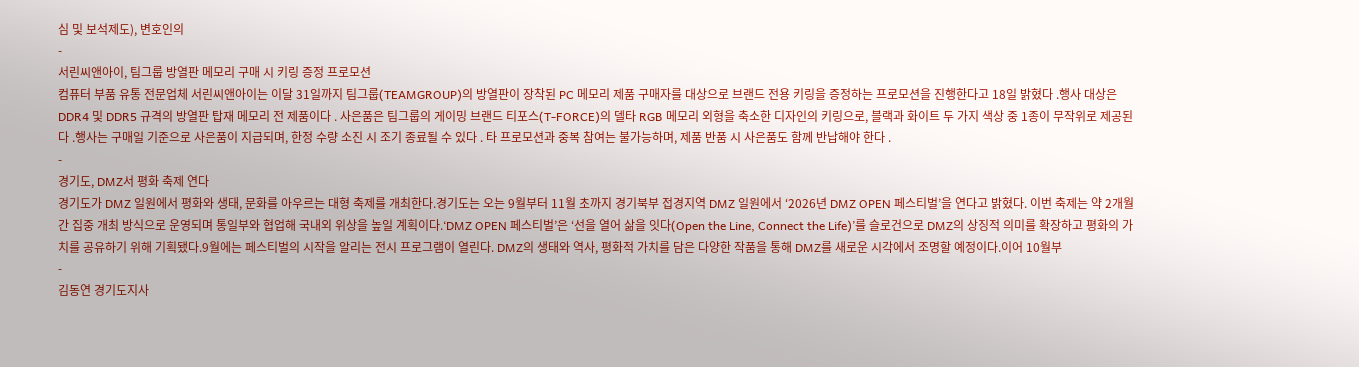심 및 보석제도), 변호인의
-
서린씨앤아이, 팀그룹 방열판 메모리 구매 시 키링 증정 프로모션
컴퓨터 부품 유통 전문업체 서린씨앤아이는 이달 31일까지 팀그룹(TEAMGROUP)의 방열판이 장착된 PC 메모리 제품 구매자를 대상으로 브랜드 전용 키링을 증정하는 프로모션을 진행한다고 18일 밝혔다 .행사 대상은 DDR4 및 DDR5 규격의 방열판 탑재 메모리 전 제품이다 . 사은품은 팀그룹의 게이밍 브랜드 티포스(T-FORCE)의 델타 RGB 메모리 외형을 축소한 디자인의 키링으로, 블랙과 화이트 두 가지 색상 중 1종이 무작위로 제공된다 .행사는 구매일 기준으로 사은품이 지급되며, 한정 수량 소진 시 조기 종료될 수 있다 . 타 프로모션과 중복 참여는 불가능하며, 제품 반품 시 사은품도 함께 반납해야 한다 .
-
경기도, DMZ서 평화 축제 연다
경기도가 DMZ 일원에서 평화와 생태, 문화를 아우르는 대형 축제를 개최한다.경기도는 오는 9월부터 11월 초까지 경기북부 접경지역 DMZ 일원에서 ‘2026년 DMZ OPEN 페스티벌’을 연다고 밝혔다. 이번 축제는 약 2개월간 집중 개최 방식으로 운영되며 통일부와 협업해 국내외 위상을 높일 계획이다.‘DMZ OPEN 페스티벌’은 ‘선을 열어 삶을 잇다(Open the Line, Connect the Life)’를 슬로건으로 DMZ의 상징적 의미를 확장하고 평화의 가치를 공유하기 위해 기획됐다.9월에는 페스티벌의 시작을 알리는 전시 프로그램이 열린다. DMZ의 생태와 역사, 평화적 가치를 담은 다양한 작품을 통해 DMZ를 새로운 시각에서 조명할 예정이다.이어 10월부
-
김동연 경기도지사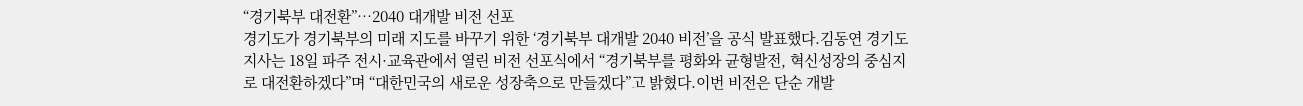“경기북부 대전환”…2040 대개발 비전 선포
경기도가 경기북부의 미래 지도를 바꾸기 위한 ‘경기북부 대개발 2040 비전’을 공식 발표했다.김동연 경기도지사는 18일 파주 전시·교육관에서 열린 비전 선포식에서 “경기북부를 평화와 균형발전, 혁신성장의 중심지로 대전환하겠다”며 “대한민국의 새로운 성장축으로 만들겠다”고 밝혔다.이번 비전은 단순 개발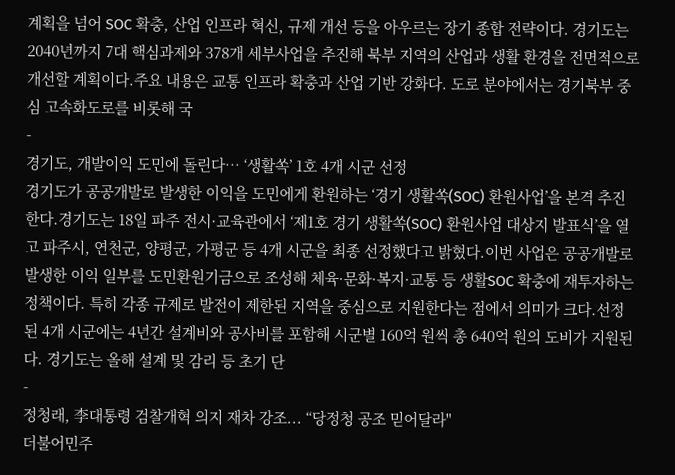계획을 넘어 SOC 확충, 산업 인프라 혁신, 규제 개선 등을 아우르는 장기 종합 전략이다. 경기도는 2040년까지 7대 핵심과제와 378개 세부사업을 추진해 북부 지역의 산업과 생활 환경을 전면적으로 개선할 계획이다.주요 내용은 교통 인프라 확충과 산업 기반 강화다. 도로 분야에서는 경기북부 중심 고속화도로를 비롯해 국
-
경기도, 개발이익 도민에 돌린다… ‘생활쏙’ 1호 4개 시군 선정
경기도가 공공개발로 발생한 이익을 도민에게 환원하는 ‘경기 생활쏙(SOC) 환원사업’을 본격 추진한다.경기도는 18일 파주 전시·교육관에서 ‘제1호 경기 생활쏙(SOC) 환원사업 대상지 발표식’을 열고 파주시, 연천군, 양평군, 가평군 등 4개 시군을 최종 선정했다고 밝혔다.이번 사업은 공공개발로 발생한 이익 일부를 도민환원기금으로 조성해 체육·문화·복지·교통 등 생활SOC 확충에 재투자하는 정책이다. 특히 각종 규제로 발전이 제한된 지역을 중심으로 지원한다는 점에서 의미가 크다.선정된 4개 시군에는 4년간 설계비와 공사비를 포함해 시군별 160억 원씩 총 640억 원의 도비가 지원된다. 경기도는 올해 설계 및 감리 등 초기 단
-
정청래, 李대통령 검찰개혁 의지 재차 강조... “당정청 공조 믿어달라"
더불어민주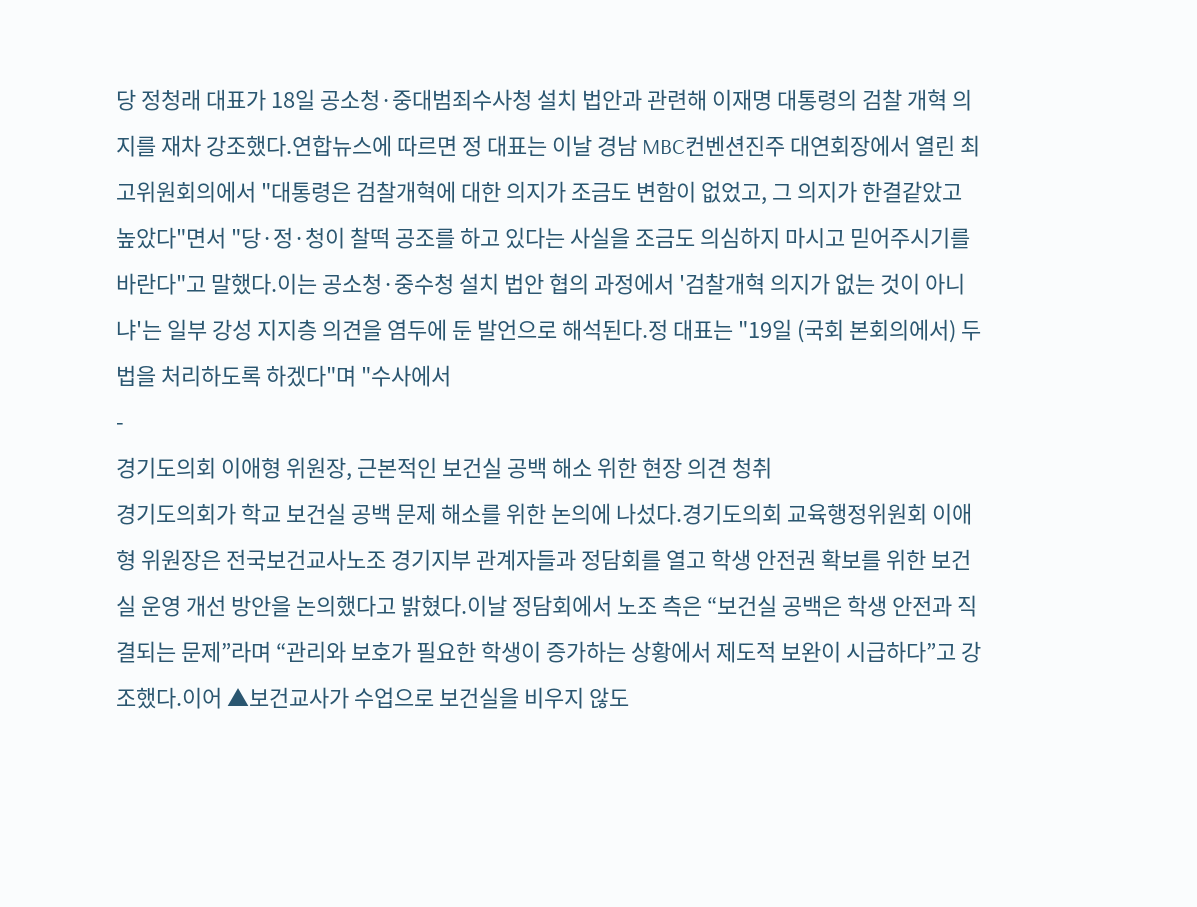당 정청래 대표가 18일 공소청·중대범죄수사청 설치 법안과 관련해 이재명 대통령의 검찰 개혁 의지를 재차 강조했다.연합뉴스에 따르면 정 대표는 이날 경남 MBC컨벤션진주 대연회장에서 열린 최고위원회의에서 "대통령은 검찰개혁에 대한 의지가 조금도 변함이 없었고, 그 의지가 한결같았고 높았다"면서 "당·정·청이 찰떡 공조를 하고 있다는 사실을 조금도 의심하지 마시고 믿어주시기를 바란다"고 말했다.이는 공소청·중수청 설치 법안 협의 과정에서 '검찰개혁 의지가 없는 것이 아니냐'는 일부 강성 지지층 의견을 염두에 둔 발언으로 해석된다.정 대표는 "19일 (국회 본회의에서) 두 법을 처리하도록 하겠다"며 "수사에서
-
경기도의회 이애형 위원장, 근본적인 보건실 공백 해소 위한 현장 의견 청취
경기도의회가 학교 보건실 공백 문제 해소를 위한 논의에 나섰다.경기도의회 교육행정위원회 이애형 위원장은 전국보건교사노조 경기지부 관계자들과 정담회를 열고 학생 안전권 확보를 위한 보건실 운영 개선 방안을 논의했다고 밝혔다.이날 정담회에서 노조 측은 “보건실 공백은 학생 안전과 직결되는 문제”라며 “관리와 보호가 필요한 학생이 증가하는 상황에서 제도적 보완이 시급하다”고 강조했다.이어 ▲보건교사가 수업으로 보건실을 비우지 않도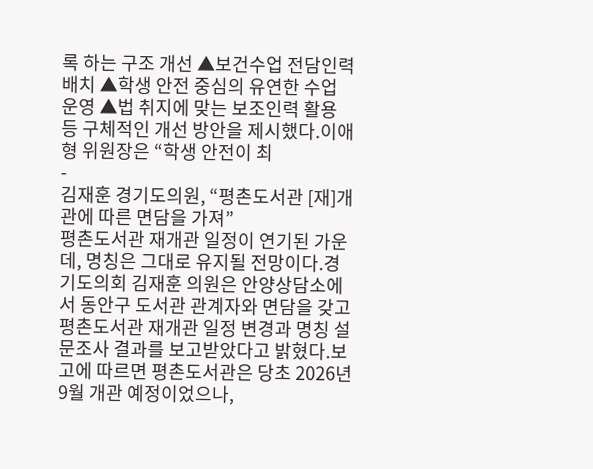록 하는 구조 개선 ▲보건수업 전담인력 배치 ▲학생 안전 중심의 유연한 수업 운영 ▲법 취지에 맞는 보조인력 활용 등 구체적인 개선 방안을 제시했다.이애형 위원장은 “학생 안전이 최
-
김재훈 경기도의원, “평촌도서관 [재]개관에 따른 면담을 가져”
평촌도서관 재개관 일정이 연기된 가운데, 명칭은 그대로 유지될 전망이다.경기도의회 김재훈 의원은 안양상담소에서 동안구 도서관 관계자와 면담을 갖고 평촌도서관 재개관 일정 변경과 명칭 설문조사 결과를 보고받았다고 밝혔다.보고에 따르면 평촌도서관은 당초 2026년 9월 개관 예정이었으나,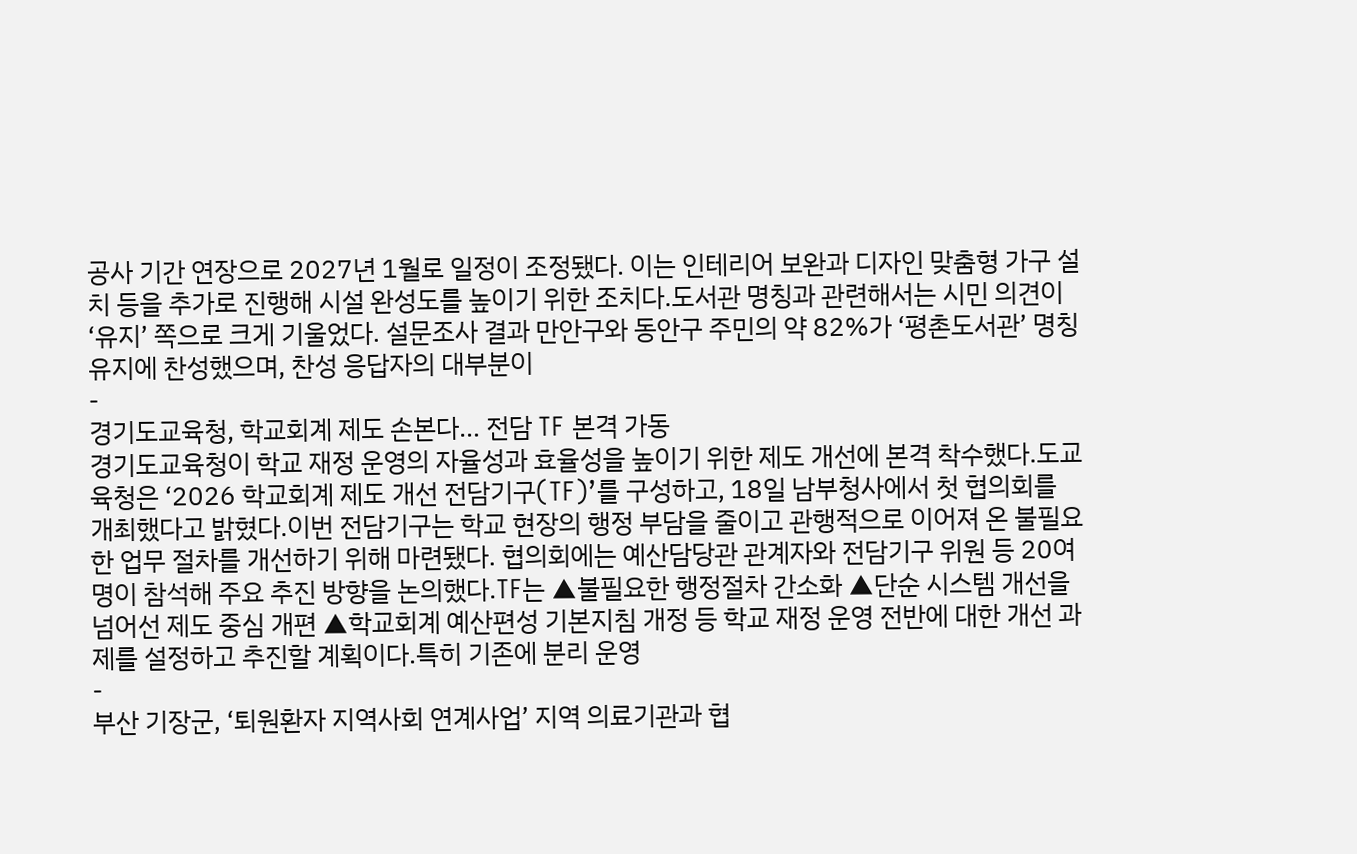공사 기간 연장으로 2027년 1월로 일정이 조정됐다. 이는 인테리어 보완과 디자인 맞춤형 가구 설치 등을 추가로 진행해 시설 완성도를 높이기 위한 조치다.도서관 명칭과 관련해서는 시민 의견이 ‘유지’ 쪽으로 크게 기울었다. 설문조사 결과 만안구와 동안구 주민의 약 82%가 ‘평촌도서관’ 명칭 유지에 찬성했으며, 찬성 응답자의 대부분이
-
경기도교육청, 학교회계 제도 손본다… 전담 TF 본격 가동
경기도교육청이 학교 재정 운영의 자율성과 효율성을 높이기 위한 제도 개선에 본격 착수했다.도교육청은 ‘2026 학교회계 제도 개선 전담기구(TF)’를 구성하고, 18일 남부청사에서 첫 협의회를 개최했다고 밝혔다.이번 전담기구는 학교 현장의 행정 부담을 줄이고 관행적으로 이어져 온 불필요한 업무 절차를 개선하기 위해 마련됐다. 협의회에는 예산담당관 관계자와 전담기구 위원 등 20여 명이 참석해 주요 추진 방향을 논의했다.TF는 ▲불필요한 행정절차 간소화 ▲단순 시스템 개선을 넘어선 제도 중심 개편 ▲학교회계 예산편성 기본지침 개정 등 학교 재정 운영 전반에 대한 개선 과제를 설정하고 추진할 계획이다.특히 기존에 분리 운영
-
부산 기장군, ‘퇴원환자 지역사회 연계사업’ 지역 의료기관과 협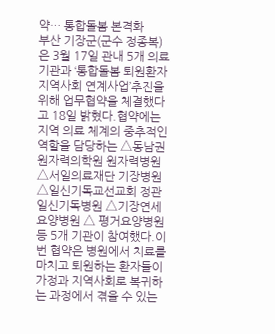약… 통합돌봄 본격화
부산 기장군(군수 정종복)은 3월 17일 관내 5개 의료기관과 ‘통합돌봄 퇴원환자 지역사회 연계사업’추진을 위해 업무협약을 체결했다고 18일 밝혔다.협약에는 지역 의료 체계의 중추적인 역할을 담당하는 △동남권원자력의학원 원자력병원 △서일의료재단 기장병원 △일신기독교선교회 정관일신기독병원 △기장연세요양병원 △ 평거요양병원 등 5개 기관이 참여했다.이번 협약은 병원에서 치료를 마치고 퇴원하는 환자들이 가정과 지역사회로 복귀하는 과정에서 겪을 수 있는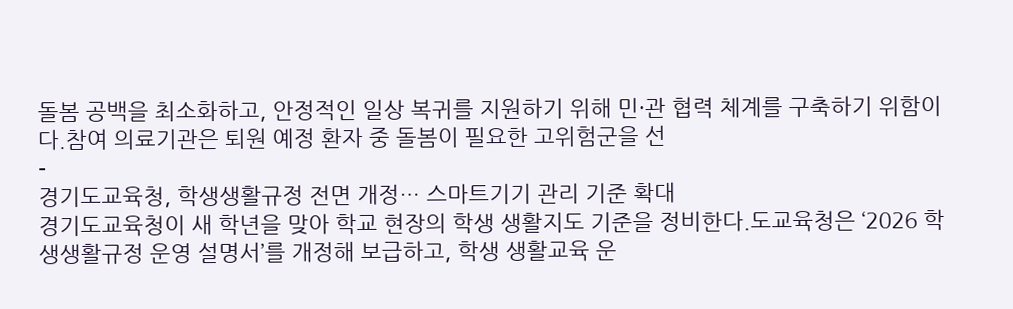돌봄 공백을 최소화하고, 안정적인 일상 복귀를 지원하기 위해 민·관 협력 체계를 구축하기 위함이다.참여 의료기관은 퇴원 예정 환자 중 돌봄이 필요한 고위험군을 선
-
경기도교육청, 학생생활규정 전면 개정… 스마트기기 관리 기준 확대
경기도교육청이 새 학년을 맞아 학교 현장의 학생 생활지도 기준을 정비한다.도교육청은 ‘2026 학생생활규정 운영 설명서’를 개정해 보급하고, 학생 생활교육 운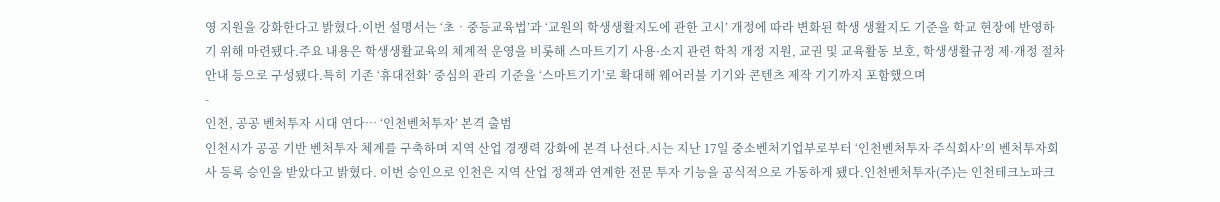영 지원을 강화한다고 밝혔다.이번 설명서는 ‘초‧중등교육법’과 ‘교원의 학생생활지도에 관한 고시’ 개정에 따라 변화된 학생 생활지도 기준을 학교 현장에 반영하기 위해 마련됐다.주요 내용은 학생생활교육의 체계적 운영을 비롯해 스마트기기 사용·소지 관련 학칙 개정 지원, 교권 및 교육활동 보호, 학생생활규정 제·개정 절차 안내 등으로 구성됐다.특히 기존 ‘휴대전화’ 중심의 관리 기준을 ‘스마트기기’로 확대해 웨어러블 기기와 콘텐츠 제작 기기까지 포함했으며
-
인천, 공공 벤처투자 시대 연다… ‘인천벤처투자’ 본격 출범
인천시가 공공 기반 벤처투자 체계를 구축하며 지역 산업 경쟁력 강화에 본격 나선다.시는 지난 17일 중소벤처기업부로부터 ‘인천벤처투자 주식회사’의 벤처투자회사 등록 승인을 받았다고 밝혔다. 이번 승인으로 인천은 지역 산업 정책과 연계한 전문 투자 기능을 공식적으로 가동하게 됐다.인천벤처투자(주)는 인천테크노파크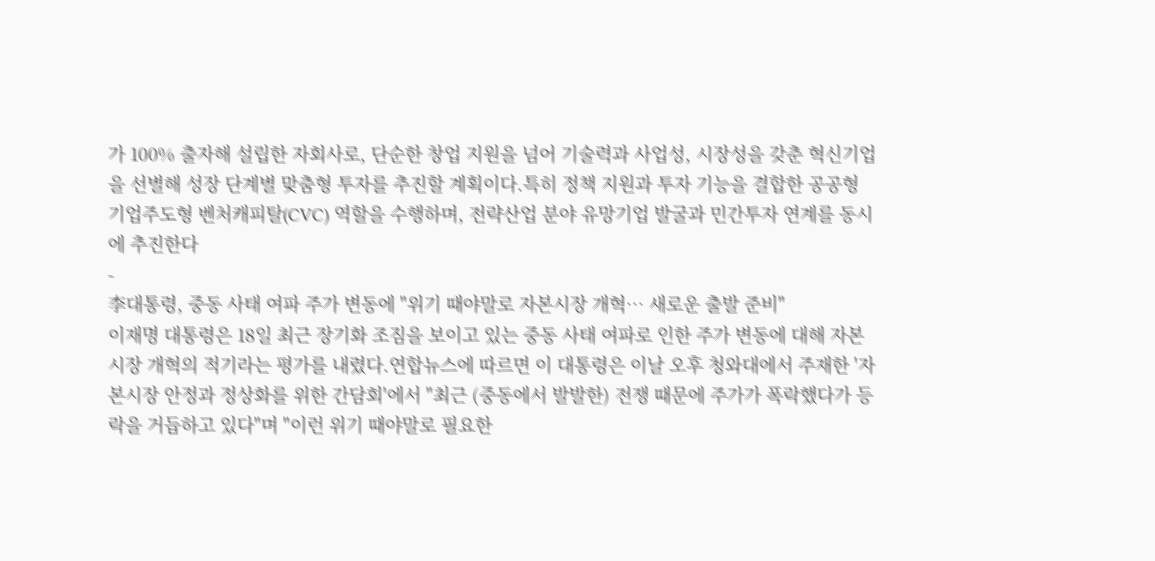가 100% 출자해 설립한 자회사로, 단순한 창업 지원을 넘어 기술력과 사업성, 시장성을 갖춘 혁신기업을 선별해 성장 단계별 맞춤형 투자를 추진할 계획이다.특히 정책 지원과 투자 기능을 결합한 공공형 기업주도형 벤처캐피탈(CVC) 역할을 수행하며, 전략산업 분야 유망기업 발굴과 민간투자 연계를 동시에 추진한다
-
李대통령, 중동 사태 여파 주가 변동에 "위기 때야말로 자본시장 개혁… 새로운 출발 준비"
이재명 대통령은 18일 최근 장기화 조짐을 보이고 있는 중동 사태 여파로 인한 주가 변동에 대해 자본시장 개혁의 적기라는 평가를 내렸다.연합뉴스에 따르면 이 대통령은 이날 오후 청와대에서 주재한 '자본시장 안정과 정상화를 위한 간담회'에서 "최근 (중동에서 발발한) 전쟁 때문에 주가가 폭락했다가 등락을 거듭하고 있다"며 "이런 위기 때야말로 필요한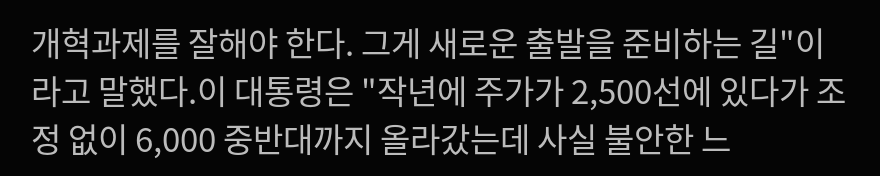개혁과제를 잘해야 한다. 그게 새로운 출발을 준비하는 길"이라고 말했다.이 대통령은 "작년에 주가가 2,500선에 있다가 조정 없이 6,000 중반대까지 올라갔는데 사실 불안한 느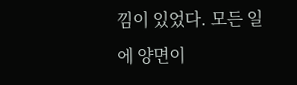낌이 있었다. 모든 일에 양면이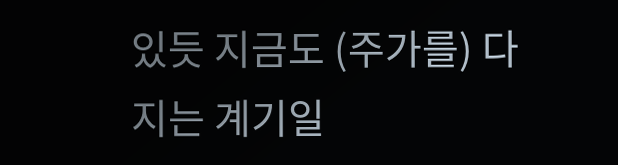있듯 지금도 (주가를) 다지는 계기일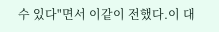수 있다"면서 이같이 전했다.이 대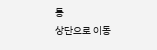통
상단으로 이동